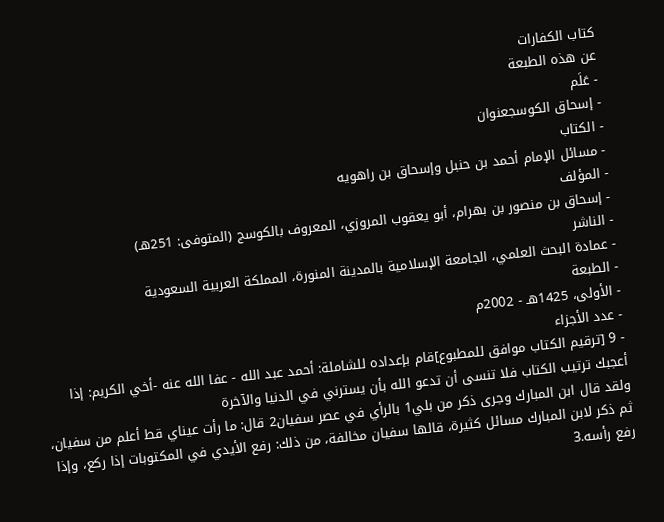كتاب الكفارات
عن هذه الطبعة
- عَلَم
- إسحاق الكوسجعنوان
- الكتاب
- مسائل الإمام أحمد بن حنبل وإسحاق بن راهويه
- المؤلف
- إسحاق بن منصور بن بهرام، أبو يعقوب المروزي، المعروف بالكوسج (المتوفى: 251هـ)
- الناشر
- عمادة البحث العلمي، الجامعة الإسلامية بالمدينة المنورة، المملكة العربية السعودية
- الطبعة
- الأولى، 1425هـ - 2002م
- عدد الأجزاء
- 9 [ترقيم الكتاب موافق للمطبوع]قام بإعداده للشاملة: أحمد عبد الله - عفا الله عنه -أخي الكريم: إذا أعجبك ترتيب الكتاب فلا تنسى أن تدعو الله بأن يسترني في الدنيا والآخرة
ولقد قال ابن المبارك وجرى ذكر من بلي1 بالرأي في عصر سفيان2 قال: ما رأت عيناي قط أعلم من سفيان، ثم ذكر لابن المبارك مسائل كثيرة، قالها سفيان مخالفة، من ذلك: رفع الأيدي في المكتوبات إذا ركع، وإذا رفع رأسه.3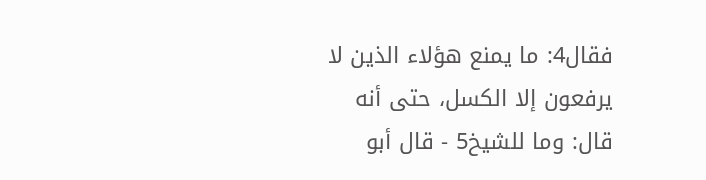فقال4: ما يمنع هؤلاء الذين لا يرفعون إلا الكسل، حتى أنه قال: وما للشيخ5 - قال أبو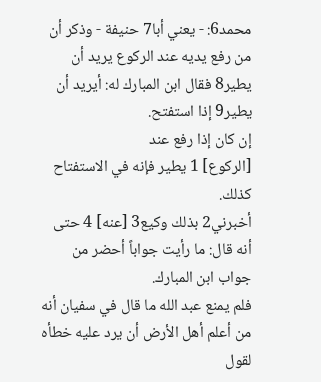محمد6: - يعني أبا7 حنيفة - وذكر أن من رفع يديه عند الركوع يريد أن يطير8 فقال ابن المبارك له: أيريد أن يطير9 إذا استفتح.
إن كان إذا رفع عند
[الركوع] 1 يطير فإنه في الاستفتاح كذلك.
أخبرني2 بذلك وكيع3 [عنه] 4 حتى أنه قال: ما رأيت جواباً أحضر من جواب ابن المبارك.
فلم يمنع عبد الله ما قال في سفيان أنه من أعلم أهل الأرض أن يرد عليه خطأه لقول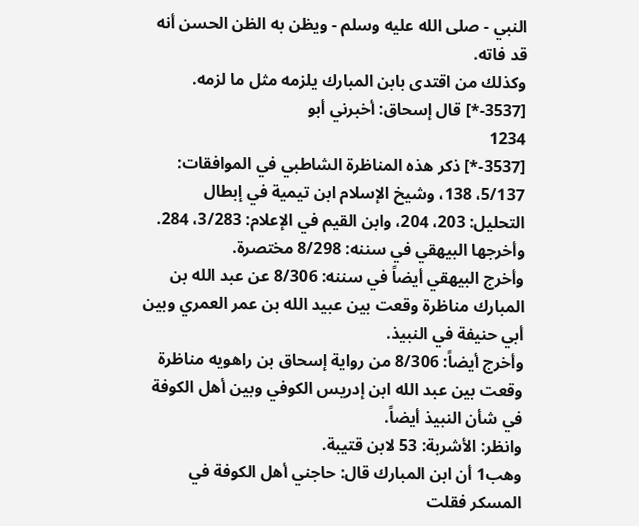النبي - صلى الله عليه وسلم - ويظن به الظن الحسن أنه قد فاته.
وكذلك من اقتدى بابن المبارك يلزمه مثل ما لزمه.
[3537-*] قال إسحاق: أخبرني أبو
1234
[3537-*] ذكر هذه المناظرة الشاطبي في الموافقات: 5/137، 138، وشيخ الإسلام ابن تيمية في إبطال
التحليل: 203، 204، وابن القيم في الإعلام: 3/283، 284.
وأخرجها البيهقي في سننه: 8/298 مختصرة.
وأخرج البيهقي أيضاً في سننه: 8/306 عن عبد الله بن المبارك مناظرة وقعت بين عبيد الله بن عمر العمري وبين أبي حنيفة في النبيذ.
وأخرج أيضاً: 8/306 من رواية إسحاق بن راهويه مناظرة وقعت بين عبد الله ابن إدريس الكوفي وبين أهل الكوفة في شأن النبيذ أيضاً.
وانظر: الأشربة: 53 لابن قتيبة.
وهب1 أن ابن المبارك قال: حاجني أهل الكوفة في المسكر فقلت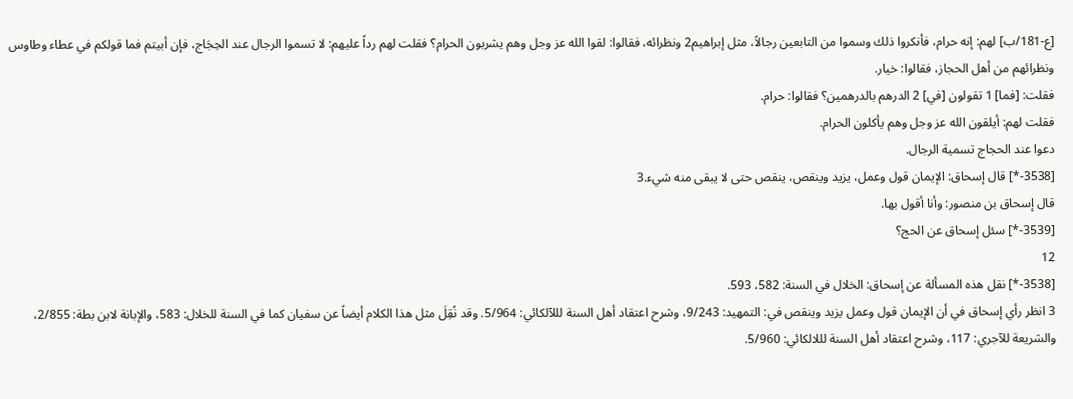[ع-181/ب] لهم: إنه حرام، فأنكروا ذلك وسموا من التابعين رجالاً، مثل إبراهيم2 ونظرائه، فقالوا: لقوا الله عز وجل وهم يشربون الحرام؟ فقلت لهم رداً عليهم: لا تسموا الرجال عند الحِجَاج، فإن أبيتم فما قولكم في عطاء وطاوس
ونظرائهم من أهل الحجاز، فقالوا: خيار.
فقلت: [فما] 1 تقولون [في] 2 الدرهم بالدرهمين؟ فقالوا: حرام.
فقلت لهم: أيلقون الله عز وجل وهم يأكلون الحرام.
دعوا عند الحجاج تسمية الرجال.
[3538-*] قال إسحاق: الإيمان قول وعمل، يزيد وينقص، ينقص حتى لا يبقى منه شيء.3
قال إسحاق بن منصور: وأنا أقول بها.
[3539-*] سئل إسحاق عن الحج؟
12
[3538-*] نقل هذه المسألة عن إسحاق: الخلال في السنة: 582، 593.
3 انظر رأي إسحاق في أن الإيمان قول وعمل يزيد وينقص في: التمهيد: 9/243، وشرح اعتقاد أهل السنة لللآلكائي: 5/964. وقد نُقِلَ مثل هذا الكلام أيضاً عن سفيان كما في السنة للخلال: 583، والإبانة لابن بطة: 2/855، والشريعة للآجري: 117، وشرح اعتقاد أهل السنة لللالكائي: 5/960.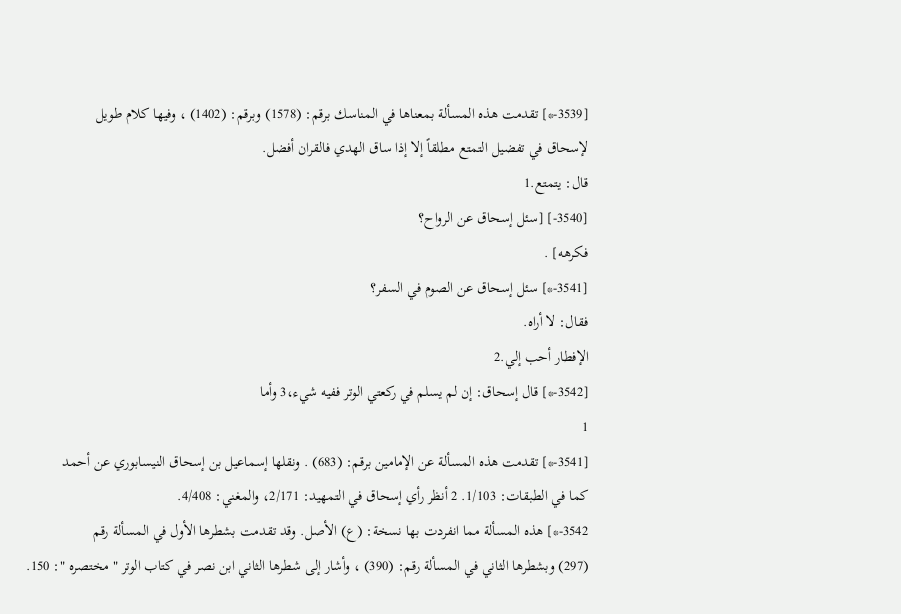[3539-*] تقدمت هذه المسألة بمعناها في المناسك برقم: (1578) وبرقم: (1402) ، وفيها كلام طويل
لإسحاق في تفضيل التمتع مطلقاً إلا إذا ساق الهدي فالقران أفضل.
قال: يتمتع.1
[3540-] [سئل إسحاق عن الرواح؟
فكرهه] .
[3541-*] سئل إسحاق عن الصوم في السفر؟
فقال: لا أراه.
الإفطار أحب إلي.2
[3542-*] قال إسحاق: إن لم يسلم في ركعتي الوتر ففيه شيء،3 وأما
1
[3541-*] تقدمت هذه المسألة عن الإمامين برقم: (683) . ونقلها إسماعيل بن إسحاق النيسابوري عن أحمد
كما في الطبقات: 1/103. 2 أنظر رأي إسحاق في التمهيد: 2/171، والمغني: 4/408.
3542-*] هذه المسألة مما انفردت بها نسخة: (ع) الأصل. وقد تقدمت بشطرها الأول في المسألة رقم
(297) وبشطرها الثاني في المسألة رقم: (390) ، وأشار إلى شطرها الثاني ابن نصر في كتاب الوتر " مختصره ": 150.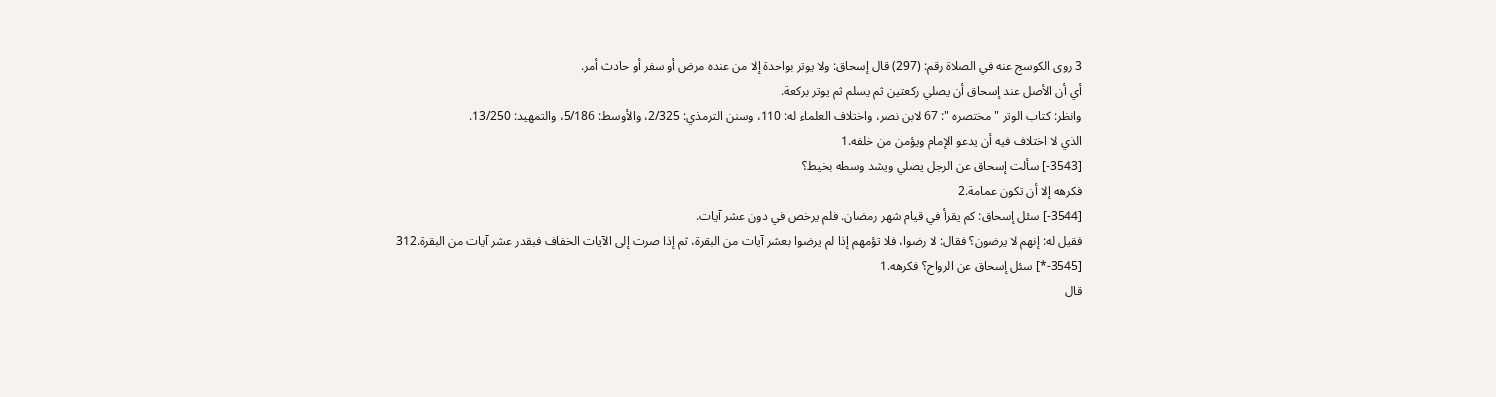3 روى الكوسج عنه في الصلاة رقم: (297) قال إسحاق: ولا يوتر بواحدة إلا من عنده مرض أو سفر أو حادث أمر.
أي أن الأصل عند إسحاق أن يصلي ركعتين ثم يسلم ثم يوتر بركعة.
وانظر: كتاب الوتر " مختصره ": 67 لابن نصر، واختلاف العلماء له: 110، وسنن الترمذي: 2/325، والأوسط: 5/186، والتمهيد: 13/250.
الذي لا اختلاف فيه أن يدعو الإمام ويؤمن من خلفه.1
[3543-] سألت إسحاق عن الرجل يصلي ويشد وسطه بخيط؟
فكرهه إلا أن تكون عمامة.2
[3544-] سئل إسحاق: كم يقرأ في قيام شهر رمضان. فلم يرخص في دون عشر آيات.
فقيل له: إنهم لا يرضون؟ فقال: لا رضوا، فلا تؤمهم إذا لم يرضوا بعشر آيات من البقرة، ثم إذا صرت إلى الآيات الخفاف فبقدر عشر آيات من البقرة.312
[3545-*] سئل إسحاق عن الرواح؟ فكرهه.1
قال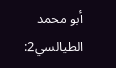أبو محمد الطيالسي2: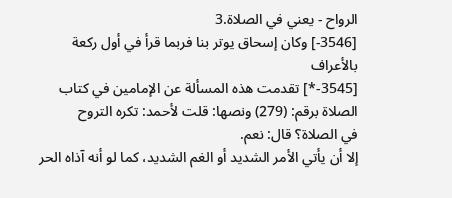الرواح - يعني في الصلاة.3
[3546-] وكان إسحاق يوتر بنا فربما قرأ في أول ركعة بالأعراف
[3545-*] تقدمت هذه المسألة عن الإمامين في كتاب الصلاة برقم: (279) ونصها: قلت لأحمد: تكره التروح
في الصلاة؟ قال: نعم.
إلا أن يأتي الأمر الشديد أو الغم الشديد، كما لو أنه آذاه الحر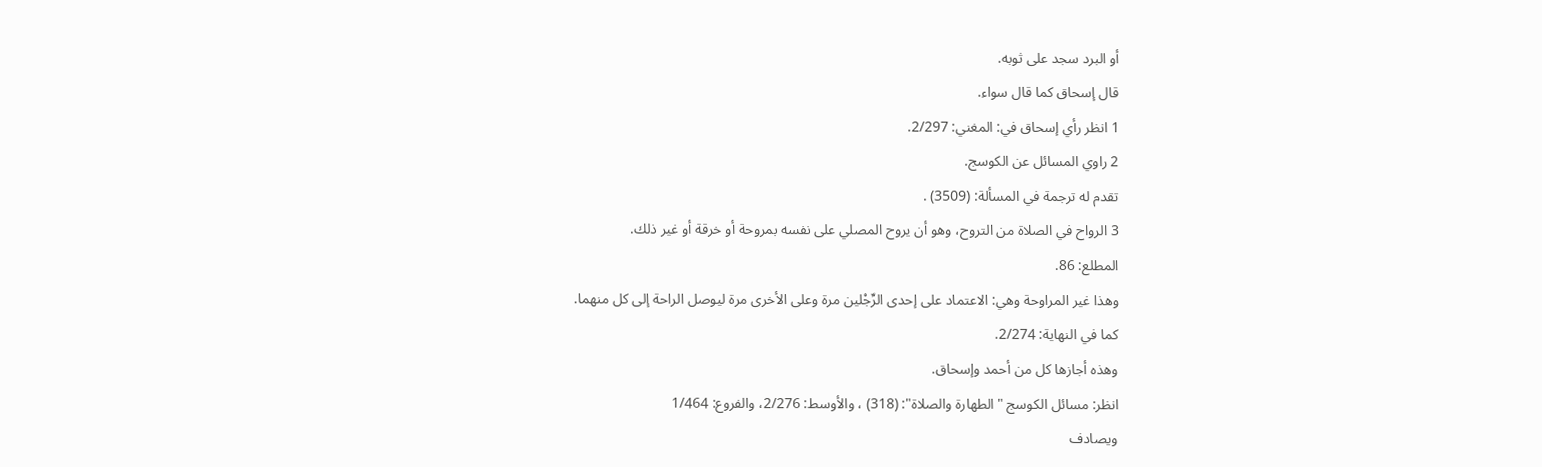أو البرد سجد على ثوبه.
قال إسحاق كما قال سواء.
1 انظر رأي إسحاق في: المغني: 2/297.
2 راوي المسائل عن الكوسج.
تقدم له ترجمة في المسألة: (3509) .
3 الرواح في الصلاة من التروح، وهو أن يروح المصلي على نفسه بمروحة أو خرقة أو غير ذلك.
المطلع: 86.
وهذا غير المراوحة وهي: الاعتماد على إحدى الرِّجْلين مرة وعلى الأخرى مرة ليوصل الراحة إلى كل منهما.
كما في النهاية: 2/274.
وهذه أجازها كل من أحمد وإسحاق.
انظر: مسائل الكوسج "الطهارة والصلاة": (318) ، والأوسط: 2/276، والفروع: 1/464
ويصادف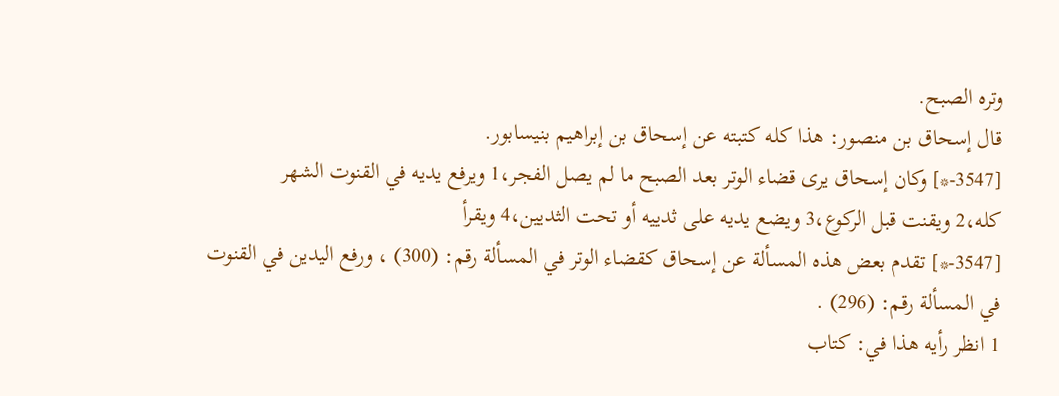وتره الصبح.
قال إسحاق بن منصور: هذا كله كتبته عن إسحاق بن إبراهيم بنيسابور.
[3547-*] وكان إسحاق يرى قضاء الوتر بعد الصبح ما لم يصل الفجر،1 ويرفع يديه في القنوت الشهر
كله،2 ويقنت قبل الركوع،3 ويضع يديه على ثدييه أو تحت الثديين،4 ويقرأ
[3547-*] تقدم بعض هذه المسألة عن إسحاق كقضاء الوتر في المسألة رقم: (300) ، ورفع اليدين في القنوت
في المسألة رقم: (296) .
1 انظر رأيه هذا في: كتاب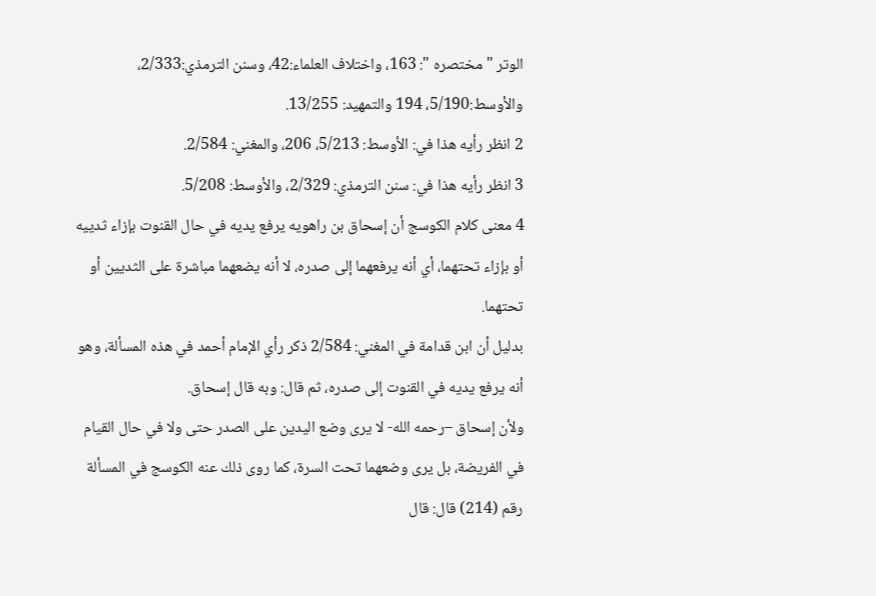الوتر " مختصره ": 163، واختلاف العلماء:42، وسنن الترمذي:2/333، والأوسط:5/190، 194 والتمهيد: 13/255.
2 انظر رأيه هذا في: الأوسط: 5/213، 206، والمغني: 2/584.
3 انظر رأيه هذا في: سنن الترمذي: 2/329، والأوسط: 5/208.
4 معنى كلام الكوسج أن إسحاق بن راهويه يرفع يديه في حال القنوت بإزاء ثدييه أو بإزاء تحتهما، أي أنه يرفعهما إلى صدره، لا أنه يضعهما مباشرة على الثديين أو تحتهما.
بدليل أن ابن قدامة في المغني: 2/584 ذكر رأي الإمام أحمد في هذه المسألة، وهو أنه يرفع يديه في القنوت إلى صدره، ثم قال: وبه قال إسحاق.
ولأن إسحاق –رحمه الله- لا يرى وضع اليدين على الصدر حتى ولا في حال القيام في الفريضة، بل يرى وضعهما تحت السرة، كما روى ذلك عنه الكوسج في المسألة رقم (214) قال: قال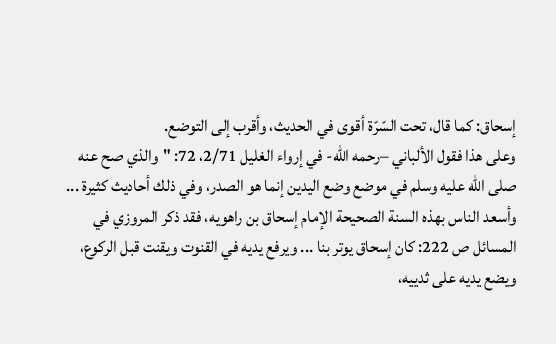إسحاق: كما قال، تحت السّرّة أقوى في الحديث، وأقرب إلى التوضع.
وعلى هذا فقول الألباني –رحمه الله- في إرواء الغليل 2/71، 72: "والذي صح عنه صلى الله عليه وسلم في موضع وضع اليدين إنما هو الصدر، وفي ذلك أحاديث كثيرة ... وأسعد الناس بهذه السنة الصحيحة الإمام إسحاق بن راهويه، فقد ذكر المروزي في المسائل ص 222: كان إسحاق يوتر بنا ... ويرفع يديه في القنوت ويقنت قبل الركوع، ويضع يديه على ثدييه،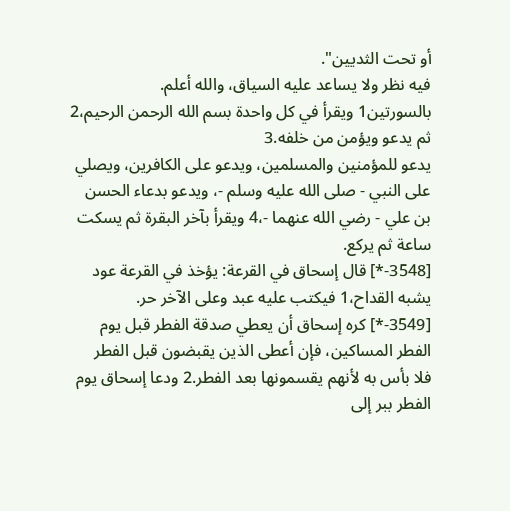أو تحت الثديين".
فيه نظر ولا يساعد عليه السياق، والله أعلم.
بالسورتين1 ويقرأ في كل واحدة بسم الله الرحمن الرحيم،2 ثم يدعو ويؤمن من خلفه.3
يدعو للمؤمنين والمسلمين، ويدعو على الكافرين، ويصلي على النبي - صلى الله عليه وسلم -، ويدعو بدعاء الحسن بن علي - رضي الله عنهما -،4 ويقرأ بآخر البقرة ثم يسكت ساعة ثم يركع.
[3548-*] قال إسحاق في القرعة: يؤخذ في القرعة عود يشبه القداح،1 فيكتب عليه عبد وعلى الآخر حر.
[3549-*] كره إسحاق أن يعطي صدقة الفطر قبل يوم الفطر المساكين، فإن أعطى الذين يقبضون قبل الفطر
فلا بأس به لأنهم يقسمونها بعد الفطر.2 ودعا إسحاق يوم الفطر ببر إلى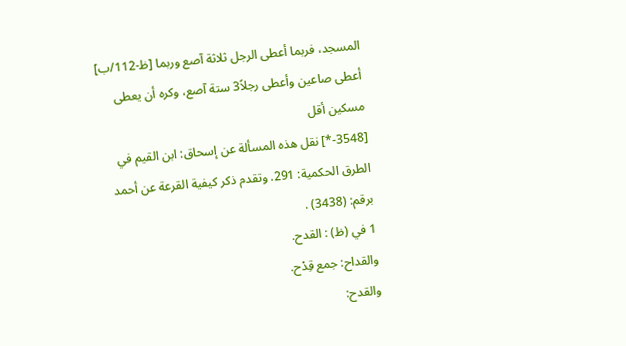المسجد، فربما أعطى الرجل ثلاثة آصع وربما [ظ-112/ب] أعطى صاعين وأعطى رجلاً3 ستة آصع، وكره أن يعطى مسكين أقل
[3548-*] نقل هذه المسألة عن إسحاق: ابن القيم في الطرق الحكمية: 291. وتقدم ذكر كيفية القرعة عن أحمد
برقم: (3438) .
1 في (ظ) : القدح.
والقداح: جمع قِدْح.
والقدح: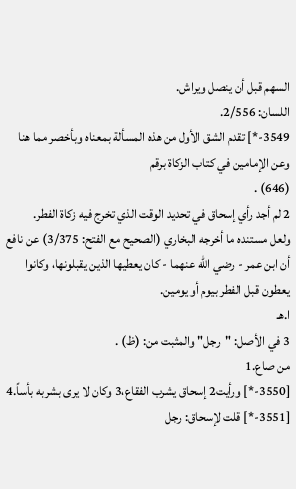السهم قبل أن ينصل ويراش.
اللسان: 2/556.
3549-*] تقدم الشق الأول من هذه المسألة بمعناه وبأخصر مما هنا وعن الإمامين في كتاب الزكاة برقم
(646) .
2 لم أجد رأي إسحاق في تحديد الوقت الذي تخرج فيه زكاة الفطر.
ولعل مستنده ما أخرجه البخاري (الصحيح مع الفتح: 3/375) عن نافع أن ابن عمر - رضي الله عنهما - كان يعطيها الذين يقبلونها، وكانوا يعطون قبل الفطر بيوم أو يومين.
ا.هـ
3 في الأصل: "رجل" والمثبت من: (ظ) .
من صاع.1
[3550-*] ورأيت2 إسحاق يشرب الفقاع،3 وكان لا يرى بشربه بأساً.4
[3551-*] قلت لإسحاق: رجل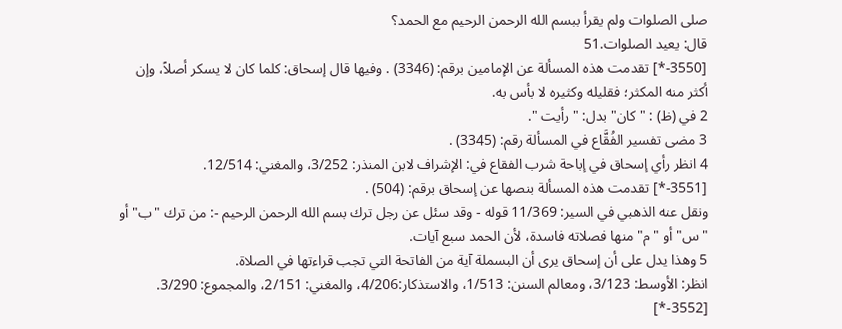صلى الصلوات ولم يقرأ ببسم الله الرحمن الرحيم مع الحمد؟
قال: يعيد الصلوات.51
[3550-*] تقدمت هذه المسألة عن الإمامين برقم: (3346) . وفيها قال إسحاق: كلما كان لا يسكر أصلاً، وإن
أكثر منه المكثر؛ فقليله وكثيره لا بأس به.
2 في (ظ) : " كان" بدل: " رأيت ".
3 مضى تفسير الفُقَّاع في المسألة رقم: (3345) .
4 انظر رأي إسحاق في إباحة شرب الفقاع في: الإشراف لابن المنذر: 3/252، والمغني: 12/514.
[3551-*] تقدمت هذه المسألة بنصها عن إسحاق برقم: (504) .
ونقل عنه الذهبي في السير: 11/369 قوله - وقد سئل عن رجل ترك بسم الله الرحمن الرحيم -: من ترك "ب" أو "س" أو "م" منها فصلاته فاسدة، لأن الحمد سبع آيات.
5 وهذا يدل على أن إسحاق يرى أن البسملة آية من الفاتحة التي تجب قراءتها في الصلاة.
انظر: الأوسط: 3/123، ومعالم السنن: 1/513، والاستذكار:4/206، والمغني: 2/151، والمجموع: 3/290.
[3552-*]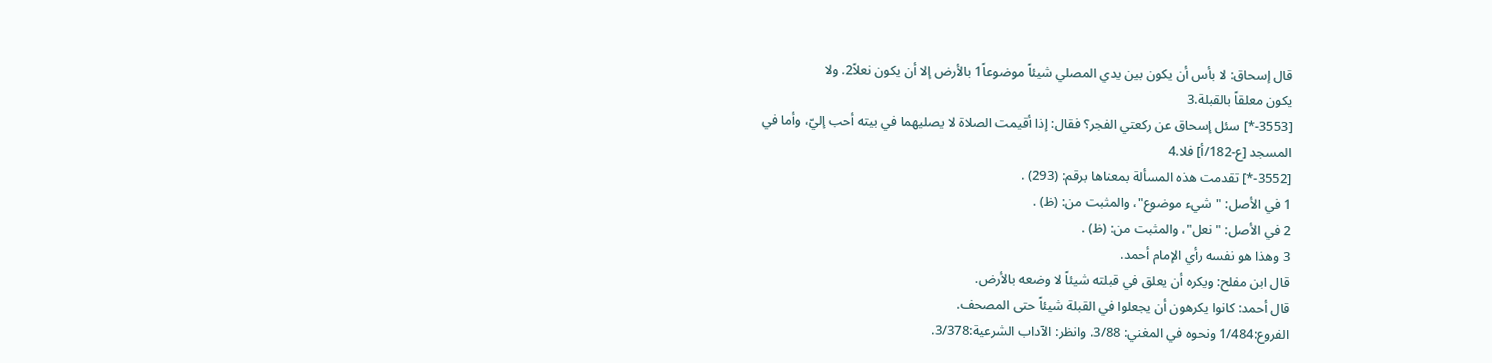قال إسحاق: لا بأس أن يكون بين يدي المصلي شيئاً موضوعاً1 بالأرض إلا أن يكون نعلاً2. ولا
يكون معلقاً بالقبلة.3
[3553-*] سئل إسحاق عن ركعتي الفجر؟ فقال: إذا أقيمت الصلاة لا يصليهما في بيته أحب إليّ، وأما في
المسجد [ع-182/أ] فلا.4
[3552-*] تقدمت هذه المسألة بمعناها برقم: (293) .
1 في الأصل: "شيء موضوع"، والمثبت من: (ظ) .
2 في الأصل: "نعل"، والمثبت من: (ظ) .
3 وهذا هو نفسه رأي الإمام أحمد.
قال ابن مفلح: ويكره أن يعلق في قبلته شيئاً لا وضعه بالأرض.
قال أحمد: كانوا يكرهون أن يجعلوا في القبلة شيئاً حتى المصحف.
الفروع:1/484 ونحوه في المغني: 3/88. وانظر: الآداب الشرعية:3/378.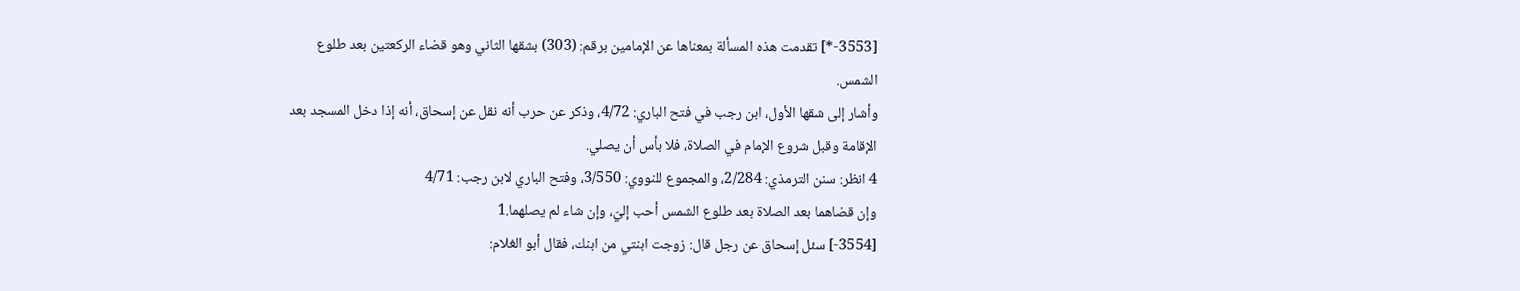[3553-*] تقدمت هذه المسألة بمعناها عن الإمامين برقم: (303) بشقها الثاني وهو قضاء الركعتين بعد طلوع
الشمس.
وأشار إلى شقها الأول، ابن رجب في فتح الباري: 4/72، وذكر عن حرب أنه نقل عن إسحاق، أنه إذا دخل المسجد بعد الإقامة وقبل شروع الإمام في الصلاة، فلا بأس أن يصلي.
4 انظر: سنن الترمذي: 2/284، والمجموع للنووي: 3/550، وفتح الباري لابن رجب: 4/71
وإن قضاهما بعد الصلاة بعد طلوع الشمس أحب إليّ، وإن شاء لم يصلهما.1
[3554-] سئل إسحاق عن رجل قال: زوجت ابنتي من ابنك، فقال أبو الغلام: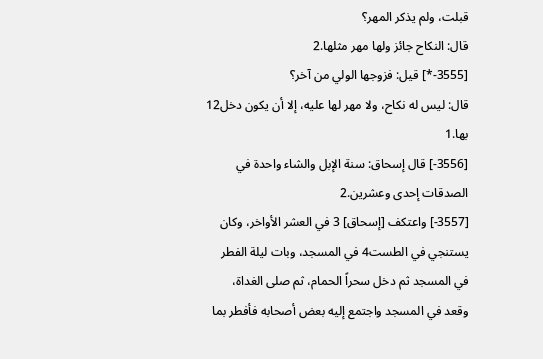قبلت، ولم يذكر المهر؟
قال: النكاح جائز ولها مهر مثلها.2
[3555-*] قيل: فزوجها الولي من آخر؟
قال: ليس له نكاح، ولا مهر لها عليه، إلا أن يكون دخل12
بها.1
[3556-] قال إسحاق: سنة الإبل والشاء واحدة في الصدقات إحدى وعشرين.2
[3557-] واعتكف [إسحاق] 3 في العشر الأواخر، وكان يستنجي في الطست4 في المسجد، وبات ليلة الفطر
في المسجد ثم دخل سحراً الحمام، ثم صلى الغداة، وقعد في المسجد واجتمع إليه بعض أصحابه فأفطر بما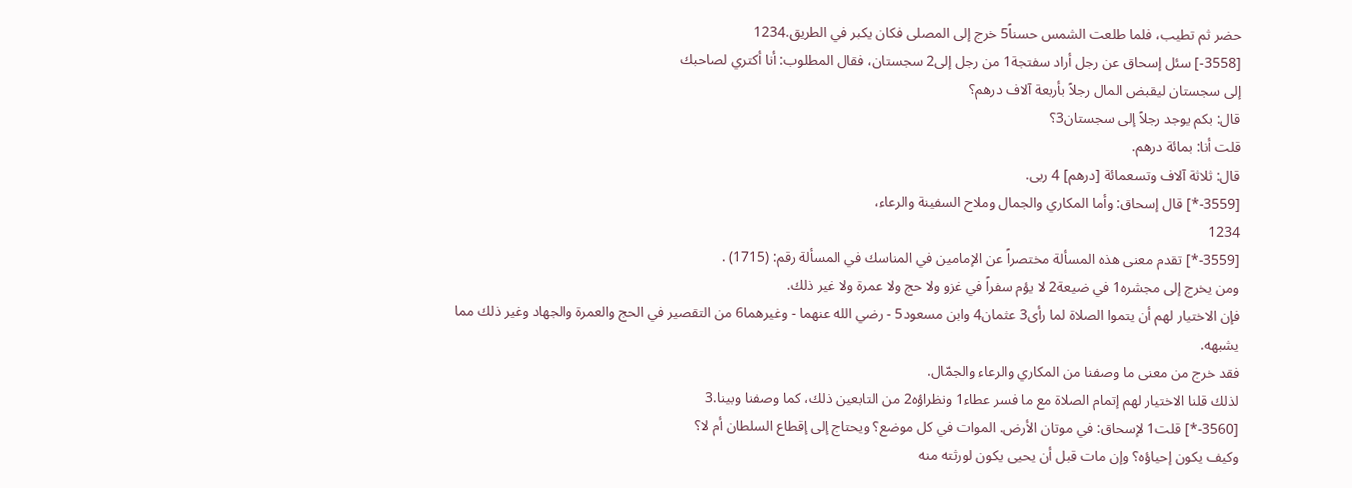حضر ثم تطيب، فلما طلعت الشمس حسناً5 خرج إلى المصلى فكان يكبر في الطريق.1234
[3558-] سئل إسحاق عن رجل أراد سفتجة1 من رجل إلى2 سجستان، فقال المطلوب: أنا أكتري لصاحبك
إلى سجستان ليقبض المال رجلاً بأربعة آلاف درهم؟
قال: بكم يوجد رجلاً إلى سجستان3؟
قلت أنا: بمائة درهم.
قال: ثلاثة آلاف وتسعمائة [درهم] 4 ربى.
[3559-*] قال إسحاق: وأما المكاري والجمال وملاح السفينة والرعاء،
1234
[3559-*] تقدم معنى هذه المسألة مختصراً عن الإمامين في المناسك في المسألة رقم: (1715) .
ومن يخرج إلى مجشره1 في ضيعة2 لا يؤم سفراً في غزو ولا حج ولا عمرة ولا غير ذلك.
فإن الاختيار لهم أن يتموا الصلاة لما رأى3 عثمان4 وابن مسعود5 - رضي الله عنهما - وغيرهما6 من التقصير في الحج والعمرة والجهاد وغير ذلك مما
يشبهه.
فقد خرج من معنى ما وصفنا من المكاري والرعاء والجمّال.
لذلك قلنا الاختيار لهم إتمام الصلاة مع ما فسر عطاء1 ونظراؤه2 من التابعين ذلك، كما وصفنا وبينا.3
[3560-*] قلت1 لإسحاق: في موتان الأرض. الموات في كل موضع؟ ويحتاج إلى إقطاع السلطان أم لا؟
وكيف يكون إحياؤه؟ وإن مات قبل أن يحيى يكون لورثته منه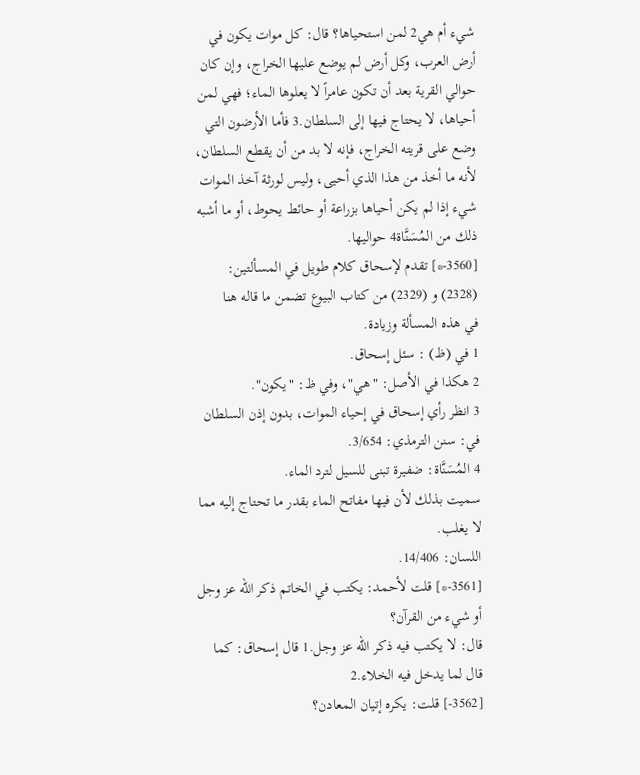شيء أم هي2 لمن استحياها؟ قال: كل موات يكون في أرض العرب، وكل أرض لم يوضع عليها الخراج، وإن كان حوالي القرية بعد أن تكون عامراً لا يعلوها الماء؛ فهي لمن أحياها، لا يحتاج فيها إلى السلطان.3 فأما الأرضون التي وضع على قريته الخراج، فإنه لا بد من أن يقطع السلطان، لأنه ما أخذ من هذا الذي أحيى، وليس لورثة آخذ الموات شيء إذا لم يكن أحياها بزراعة أو حائط يحوط، أو ما أشبه ذلك من المُسَنَّاة4 حواليها.
[3560-*] تقدم لإسحاق كلام طويل في المسألتين: (2328) و (2329) من كتاب البيوع تضمن ما قاله هنا
في هذه المسألة وزيادة.
1 في (ظ) : سئل إسحاق.
2 هكذا في الأصل: "هي"، وفي ظ: "يكون".
3 انظر رأي إسحاق في إحياء الموات، بدون إذن السلطان في: سنن الترمذي: 3/654.
4 المُسَنَّاة: ضفيرة تبنى للسيل لترد الماء.
سميت بذلك لأن فيها مفاتح الماء بقدر ما تحتاج إليه مما لا يغلب.
اللسان: 14/406.
[3561-*] قلت لأحمد: يكتب في الخاتم ذكر الله عز وجل أو شيء من القرآن؟
قال: لا يكتب فيه ذكر الله عز وجل.1 قال إسحاق: كما قال لما يدخل فيه الخلاء.2
[3562-] قلت: يكره إتيان المعادن؟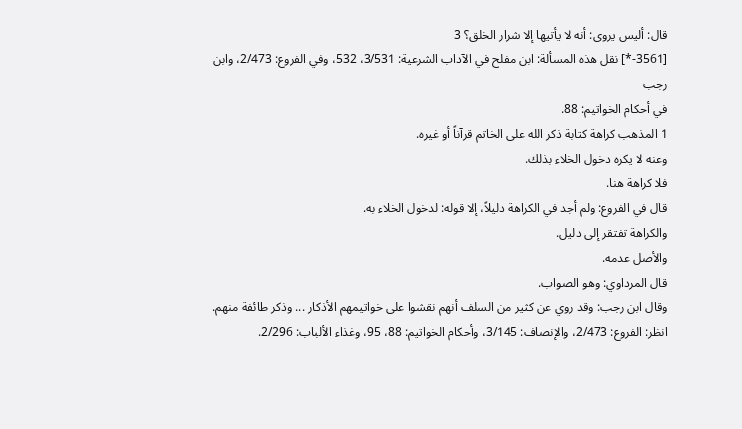قال: أليس يروى: أنه لا يأتيها إلا شرار الخلق؟ 3
[3561-*] نقل هذه المسألة: ابن مفلح في الآداب الشرعية: 3/531، 532، وفي الفروع: 2/473، وابن رجب
في أحكام الخواتيم: 88.
1 المذهب كراهة كتابة ذكر الله على الخاتم قرآناً أو غيره.
وعنه لا يكره دخول الخلاء بذلك.
فلا كراهة هنا.
قال في الفروع: ولم أجد في الكراهة دليلاً، إلا قوله: لدخول الخلاء به.
والكراهة تفتقر إلى دليل.
والأصل عدمه.
قال المرداوي: وهو الصواب.
وقال ابن رجب: وقد روي عن كثير من السلف أنهم نقشوا على خواتيمهم الأذكار ... وذكر طائفة منهم.
انظر: الفروع: 2/473، والإنصاف: 3/145، وأحكام الخواتيم: 88، 95، وغذاء الألباب: 2/296.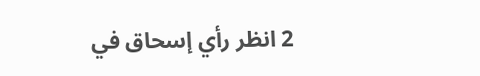2 انظر رأي إسحاق في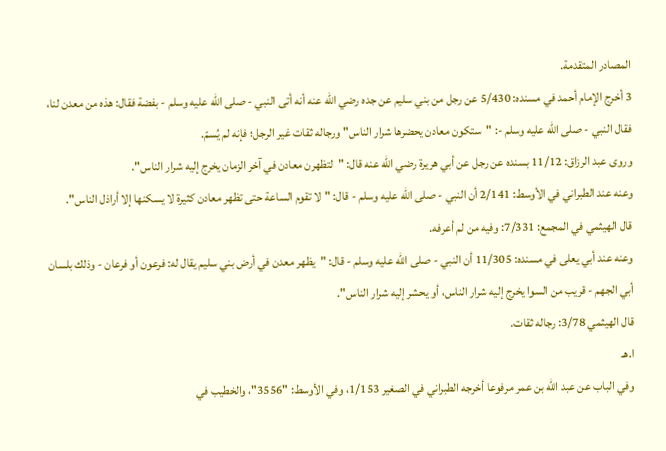المصادر المتقدمة.
3 أخرج الإمام أحمد في مسنده: 5/430 عن رجل من بني سليم عن جده رضي الله عنه أنه أتى النبي - صلى الله عليه وسلم - بفضة فقال: هذه من معدن لنا، فقال النبي - صلى الله عليه وسلم -: "ستكون معادن يحضرها شرار الناس" ورجاله ثقات غير الرجل؛ فإنه لم يُسمّ.
وروى عبد الرزاق: 11/12 بسنده عن رجل عن أبي هريرة رضي الله عنه قال: "لتظهرن معادن في آخر الزمان يخرج إليه شرار الناس".
وعنه عند الطبراني في الأوسط: 2/141 أن النبي - صلى الله عليه وسلم - قال: "لا تقوم الساعة حتى تظهر معادن كثيرة لا يسكنها إلا أراذل الناس".
قال الهيثمي في المجمع: 7/331: وفيه من لم أعرفه.
وعنه عند أبي يعلى في مسنده: 11/305 أن النبي - صلى الله عليه وسلم - قال: "يظهر معدن في أرض بني سليم يقال له: فرعون أو فرعان - وذلك بلسان أبي الجهم - قريب من السوا يخرج إليه شرار الناس، أو يحشر إليه شرار الناس".
قال الهيثمي 3/78: رجاله ثقات.
ا.هـ
وفي الباب عن عبد الله بن عمر مرفوعا أخرجه الطبراني في الصغير 1/153، وفي الأوسط: "3556"، والخطيب في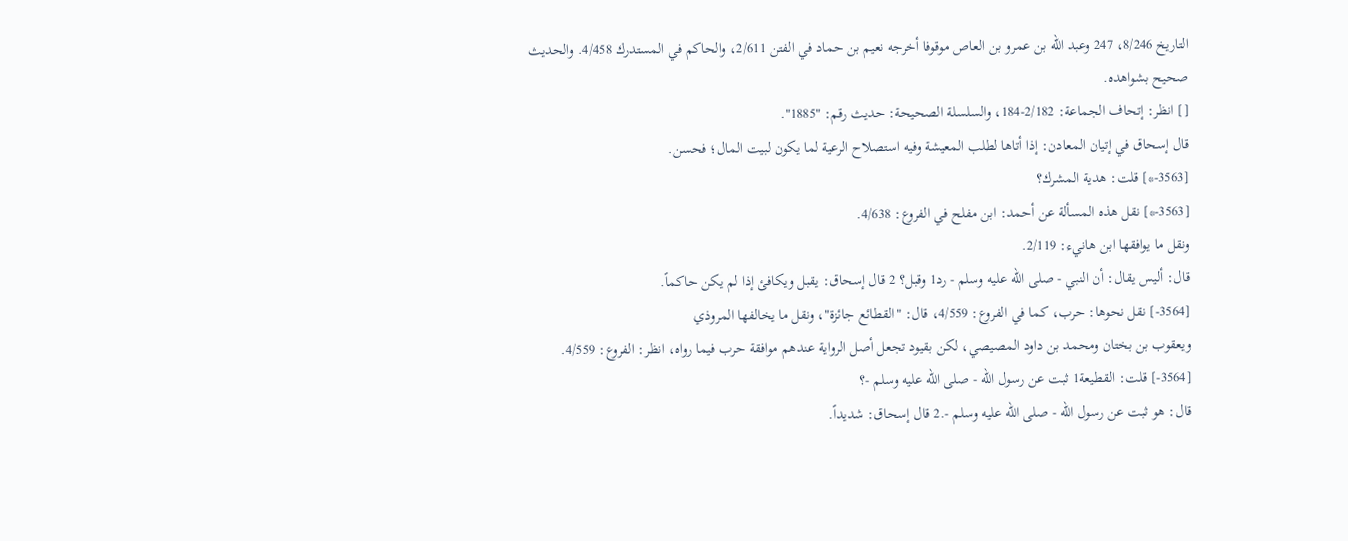التاريخ 8/246، 247 وعبد الله بن عمرو بن العاص موقوفا أخرجه نعيم بن حماد في الفتن 2/611، والحاكم في المستدرك 4/458. والحديث صحيح بشواهده.
[] انظر: إتحاف الجماعة: 2/182-184، والسلسلة الصحيحة: حديث رقم: "1885".
قال إسحاق في إتيان المعادن: إذا أتاها لطلب المعيشة وفيه استصلاح الرعية لما يكون لبيت المال؛ فحسن.
[3563-*] قلت: هدية المشرك؟
[3563-*] نقل هذه المسألة عن أحمد: ابن مفلح في الفروع: 4/638.
ونقل ما يوافقها ابن هانيء: 2/119.
قال: أليس يقال: أن النبي - صلى الله عليه وسلم - رد1 وقبل؟ 2 قال إسحاق: يقبل ويكافئ إذا لم يكن حاكماً.
[3564-] نقل نحوها: حرب، كما في الفروع: 4/559، قال: "القطائع جائزة"، ونقل ما يخالفها المروذي
ويعقوب بن بختان ومحمد بن داود المصيصي، لكن بقيود تجعل أصل الرواية عندهم موافقة حرب فيما رواه، انظر: الفروع: 4/559.
[3564-] قلت: القطيعة1 ثبت عن رسول الله - صلى الله عليه وسلم -؟
قال: هو ثبت عن رسول الله - صلى الله عليه وسلم -.2 قال إسحاق: شديداً.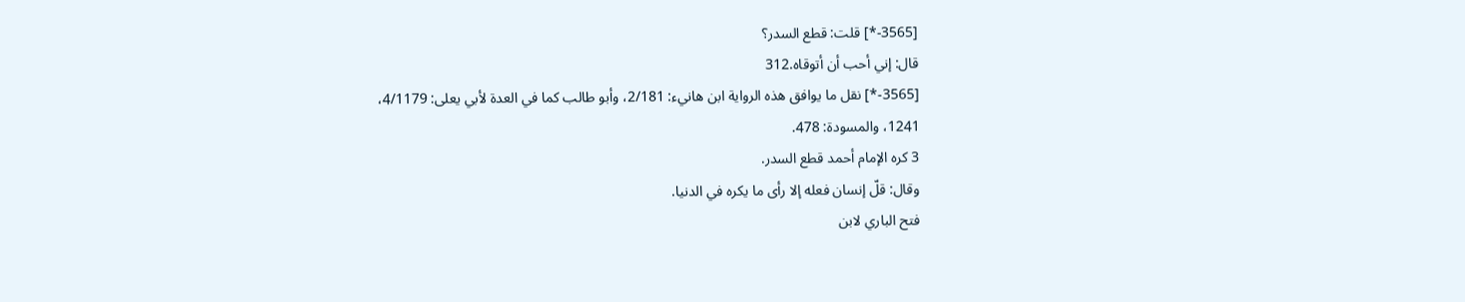[3565-*] قلت: قطع السدر؟
قال: إني أحب أن أتوقاه.312
[3565-*] نقل ما يوافق هذه الرواية ابن هانيء: 2/181، وأبو طالب كما في العدة لأبي يعلى: 4/1179،
1241، والمسودة: 478.
3 كره الإمام أحمد قطع السدر.
وقال: قلّ إنسان فعله إلا رأى ما يكره في الدنيا.
فتح الباري لابن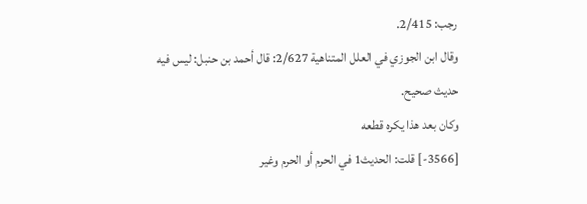رجب: 2/415.
وقال ابن الجوزي في العلل المتناهية 2/627: قال أحمد بن حنبل: ليس فيه حديث صحيح.
وكان بعد هذا يكره قطعه
[3566-] قلت: الحديث1 في الحرم أو الحرم وغير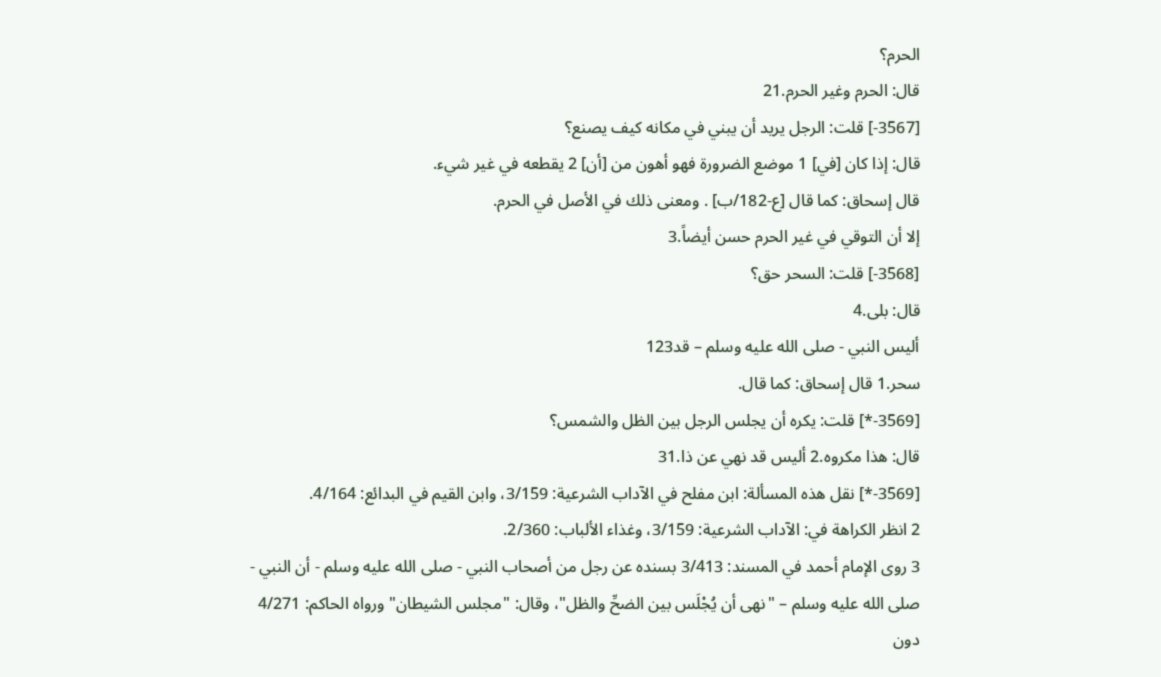الحرم؟
قال: الحرم وغير الحرم.21
[3567-] قلت: الرجل يريد أن يبني في مكانه كيف يصنع؟
قال: إذا كان [في] 1 موضع الضرورة فهو أهون من [أن] 2 يقطعه في غير شيء.
قال إسحاق: كما قال [ع-182/ب] . ومعنى ذلك في الأصل في الحرم.
إلا أن التوقي في غير الحرم حسن أيضاً.3
[3568-] قلت: السحر حق؟
قال: بلى.4
أليس النبي - صلى الله عليه وسلم – قد123
سحر.1 قال إسحاق: كما قال.
[3569-*] قلت: يكره أن يجلس الرجل بين الظل والشمس؟
قال: هذا مكروه.2 أليس قد نهي عن ذا.31
[3569-*] نقل هذه المسألة: ابن مفلح في الآداب الشرعية: 3/159، وابن القيم في البدائع: 4/164.
2 انظر الكراهة في: الآداب الشرعية: 3/159، وغذاء الألباب: 2/360.
3 روى الإمام أحمد في المسند: 3/413 بسنده عن رجل من أصحاب النبي - صلى الله عليه وسلم - أن النبي - صلى الله عليه وسلم – "نهى أن يُجْلَس بين الضحِّ والظل"، وقال: "مجلس الشيطان" ورواه الحاكم: 4/271 دون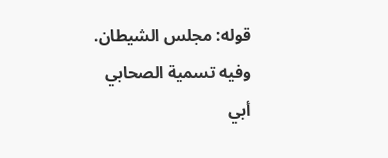قوله: مجلس الشيطان.
وفيه تسمية الصحابي أبي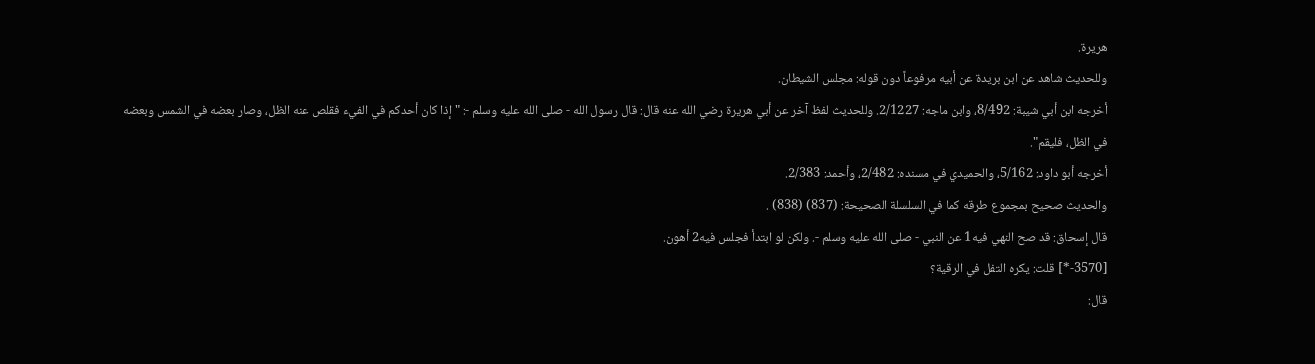هريرة.
وللحديث شاهد عن ابن بريدة عن أبيه مرفوعاً دون قوله: مجلس الشيطان.
أخرجه ابن أبي شيبة: 8/492، وابن ماجه: 2/1227. وللحديث لفظ آخر عن أبي هريرة رضي الله عنه قال: قال رسول الله - صلى الله عليه وسلم -: "إذا كان أحدكم في الفيء فقلص عنه الظل، وصار بعضه في الشمس وبعضه في الظل، فليقم".
أخرجه أبو داود: 5/162، والحميدي في مسنده: 2/482، وأحمد: 2/383.
والحديث صحيح بمجموع طرقه كما في السلسلة الصحيحة: (837) (838) .
قال إسحاق: قد صح النهي فيه1 عن النبي - صلى الله عليه وسلم -. ولكن لو ابتدأ فجلس فيه2 أهون.
[3570-*] قلت: يكره التفل في الرقية؟
قال: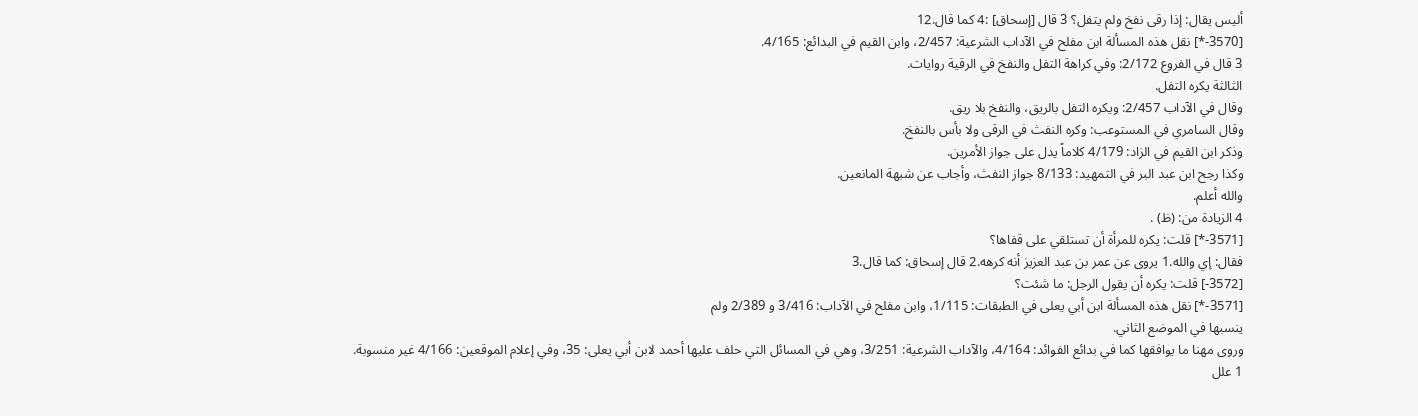أليس يقال: إذا رقى نفخ ولم يتفل؟ 3 قال [إسحاق] :4 كما قال.12
[3570-*] نقل هذه المسألة ابن مفلح في الآداب الشرعية: 2/457، وابن القيم في البدائع: 4/165.
3 قال في الفروع 2/172: وفي كراهة التفل والنفخ في الرقية روايات.
الثالثة يكره التفل.
وقال في الآداب 2/457: ويكره التفل بالريق، والنفخ بلا ريق.
وقال السامري في المستوعب: وكره النفث في الرقى ولا بأس بالنفخ.
وذكر ابن القيم في الزاد: 4/179 كلاماً يدل على جواز الأمرين.
وكذا رجح ابن عبد البر في التمهيد: 8/133 جواز النفث، وأجاب عن شبهة المانعين.
والله أعلم.
4 الزيادة من: (ظ) .
[3571-*] قلت: يكره للمرأة أن تستلقي على قفاها؟
فقال: إي والله.1 يروى عن عمر بن عبد العزيز أنه كرهه.2 قال إسحاق: كما قال.3
[3572-] قلت: يكره أن يقول الرجل: ما شئت؟
[3571-*] نقل هذه المسألة ابن أبي يعلى في الطبقات: 1/115، وابن مفلح في الآداب: 3/416 و 2/389 ولم
ينسبها في الموضع الثاني.
وروى مهنا ما يوافقها كما في بدائع الفوائد: 4/164، والآداب الشرعية: 3/251، وهي في المسائل التي حلف عليها أحمد لابن أبي يعلى: 35، وفي إعلام الموقعين: 4/166 غير منسوبة.
1 علل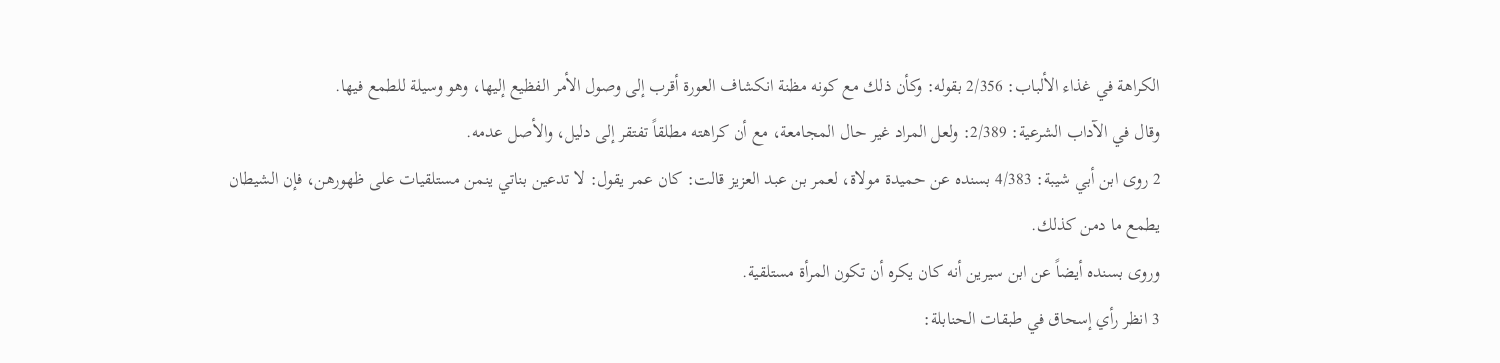الكراهة في غذاء الألباب: 2/356 بقوله: وكأن ذلك مع كونه مظنة انكشاف العورة أقرب إلى وصول الأمر الفظيع إليها، وهو وسيلة للطمع فيها.
وقال في الآداب الشرعية: 2/389: ولعل المراد غير حال المجامعة، مع أن كراهته مطلقاً تفتقر إلى دليل، والأصل عدمه.
2 روى ابن أبي شيبة: 4/383 بسنده عن حميدة مولاة، لعمر بن عبد العزيز قالت: كان عمر يقول: لا تدعين بناتي ينمن مستلقيات على ظهورهن، فإن الشيطان يطمع ما دمن كذلك.
وروى بسنده أيضاً عن ابن سيرين أنه كان يكره أن تكون المرأة مستلقية.
3 انظر رأي إسحاق في طبقات الحنابلة: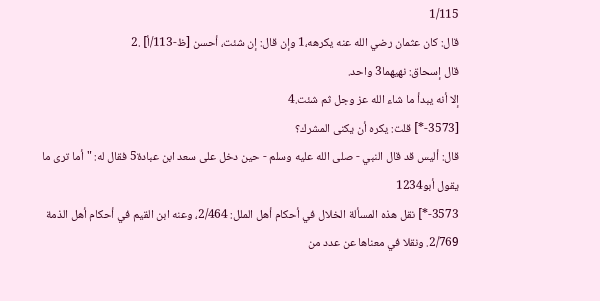1/115
قال: كان عثمان رضي الله عنه يكرهه،1 وإن قال: إن شئت، أحسن [ظ-113/أ] .2
قال إسحاق: نهيهما3 واحد.
إلا أنه يبدأ ما شاء الله عز وجل ثم شئت.4
[3573-*] قلت: يكره أن يكنى المشرك؟
قال: أليس قد قال النبي - صلى الله عليه وسلم - حين دخل على سعد ابن عبادة5 فقال له: "أما ترى ما يقول أبو1234
3573-*] نقل هذه المسألة الخلال في أحكام أهل الملل: 2/464، وعنه ابن القيم في أحكام أهل الذمة
2/769. ونقلا في معناها عن عدد من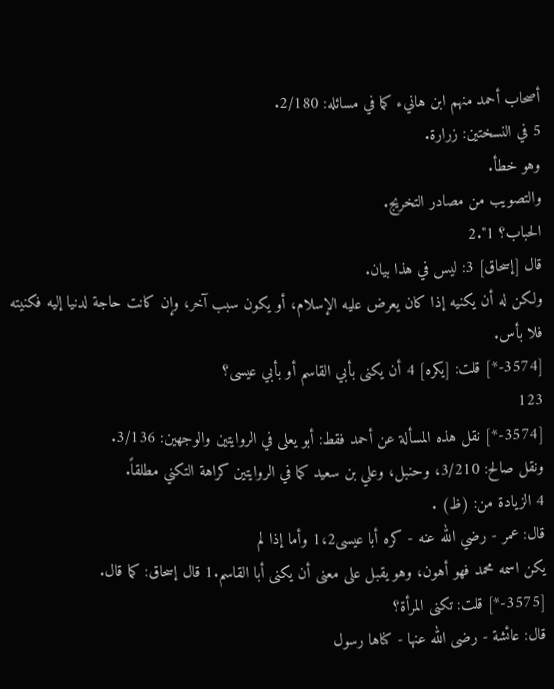أصحاب أحمد منهم ابن هانيء كما في مسائله: 2/180.
5 في النسختين: زرارة.
وهو خطأ.
والتصويب من مصادر التخريج.
الحباب؟ 1".2
قال [إسحاق] 3: ليس في هذا بيان.
ولكن له أن يكنيه إذا كان يعرض عليه الإسلام، أو يكون سبب آخر، وإن كانت حاجة لدنيا إليه فكنيته فلا بأس.
[3574-*] قلت: [يكره] 4 أن يكنى بأبي القاسم أو بأبي عيسى؟
123
[3574-*] نقل هذه المسألة عن أحمد فقط: أبو يعلى في الروايتين والوجهين: 3/136.
ونقل صالح: 3/210، وحنبل، وعلي بن سعيد كما في الروايتين كراهة التكني مطلقاً.
4 الزيادة من: (ظ) .
قال: عمر - رضي الله عنه - كره أبا عيسى1،2 وأما إذا لم
يكن اسمه محمد فهو أهون، وهو يقبل على معنى أن يكنى أبا القاسم.1 قال إسحاق: كما قال.
[3575-*] قلت: تكنى المرأة؟
قال: عائشة - رضى الله عنها - كناها رسول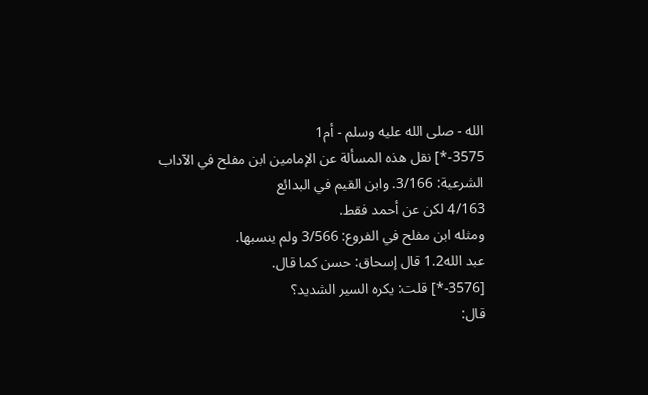الله - صلى الله عليه وسلم - أم1
3575-*] نقل هذه المسألة عن الإمامين ابن مفلح في الآداب الشرعية: 3/166. وابن القيم في البدائع
4/163 لكن عن أحمد فقط.
ومثله ابن مفلح في الفروع: 3/566 ولم ينسبها.
عبد الله1.2 قال إسحاق: حسن كما قال.
[3576-*] قلت: يكره السير الشديد؟
قال: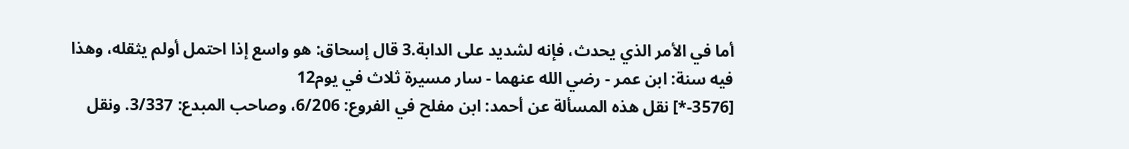أما في الأمر الذي يحدث، فإنه لشديد على الدابة.3 قال إسحاق: هو واسع إذا احتمل أولم يثقله، وهذا فيه سنة: ابن عمر - رضي الله عنهما - سار مسيرة ثلاث في يوم12
[3576-*] نقل هذه المسألة عن أحمد: ابن مفلح في الفروع: 6/206، وصاحب المبدع: 3/337. ونقل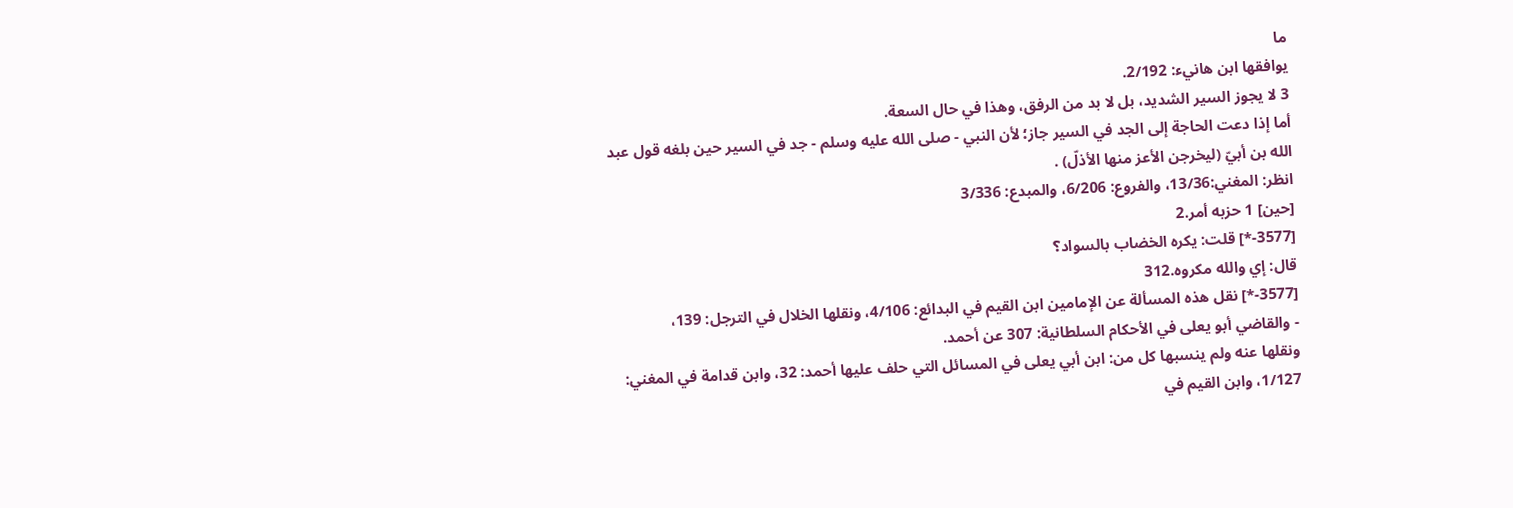ما
يوافقها ابن هانيء: 2/192.
3 لا يجوز السير الشديد، بل لا بد من الرفق، وهذا في حال السعة.
أما إذا دعت الحاجة إلى الجد في السير جاز؛ لأن النبي - صلى الله عليه وسلم - جد في السير حين بلغه قول عبد الله بن أبيّ (ليخرجن الأعز منها الأذلّ) .
انظر: المغني:13/36، والفروع: 6/206، والمبدع: 3/336
[حين] 1 حزبه أمر.2
[3577-*] قلت: يكره الخضاب بالسواد؟
قال: إي والله مكروه.312
[3577-*] نقل هذه المسألة عن الإمامين ابن القيم في البدائع: 4/106، ونقلها الخلال في الترجل: 139،
- والقاضي أبو يعلى في الأحكام السلطانية: 307 عن أحمد.
ونقلها عنه ولم ينسبها كل من: ابن أبي يعلى في المسائل التي حلف عليها أحمد: 32، وابن قدامة في المغني: 1/127، وابن القيم في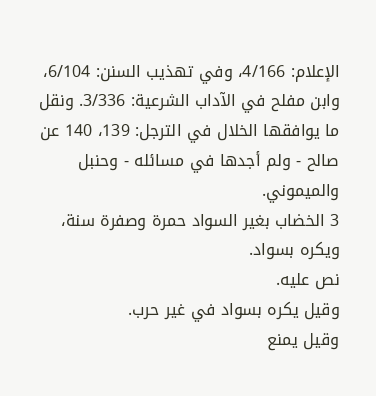الإعلام: 4/166، وفي تهذيب السنن: 6/104، وابن مفلح في الآداب الشرعية: 3/336. ونقل ما يوافقها الخلال في الترجل: 139، 140 عن صالح - ولم أجدها في مسائله - وحنبل والميموني.
3 الخضاب بغير السواد حمرة وصفرة سنة، ويكره بسواد.
نص عليه.
وقيل يكره بسواد في غير حرب.
وقيل يمنع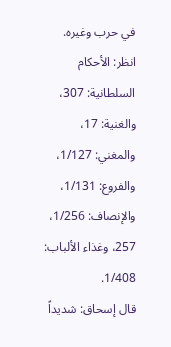في حرب وغيره.
انظر: الأحكام السلطانية: 307، والغنية: 17، والمغني: 1/127، والفروع: 1/131، والإنصاف: 1/256، 257، وغذاء الألباب: 1/408.
قال إسحاق: شديداً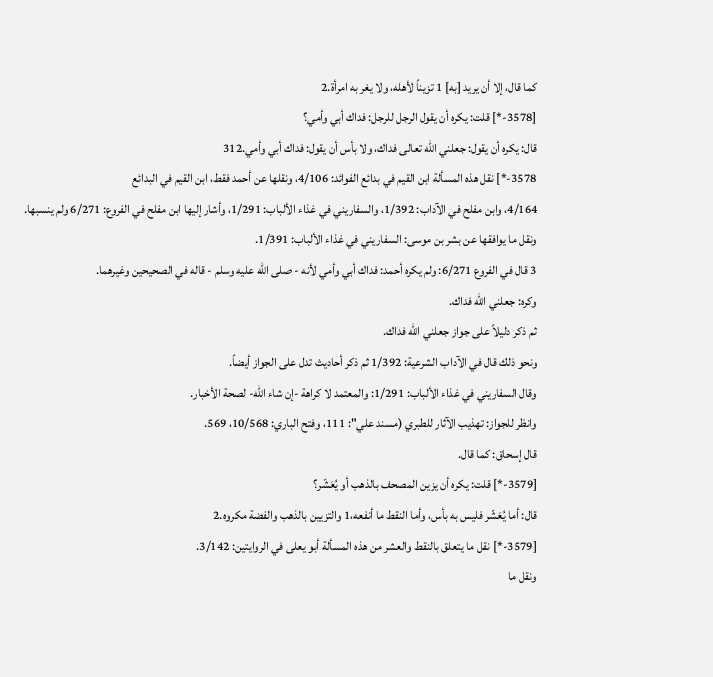كما قال، إلا أن يريد [به] 1 تزيناً لأهله، ولا يغر به امرأة.2
[3578-*] قلت: يكره أن يقول الرجل للرجل: فداك أبي وأمي؟
قال: يكره أن يقول: جعلني الله تعالى فداك، ولا بأس أن يقول: فداك أبي وأمي.312
3578-*] نقل هذه المسألة ابن القيم في بدائع الفوائد: 4/106، ونقلها عن أحمد فقط، ابن القيم في البدائع
4/164، وابن مفلح في الآداب: 1/392، والسفاريني في غذاء الألباب: 1/291، وأشار إليها ابن مفلح في الفروع: 6/271 ولم ينسبها.
ونقل ما يوافقها عن بشر بن موسى: السفاريني في غذاء الألباب: 1/391.
3 قال في الفروع 6/271: ولم يكره أحمد: فداك أبي وأمي لأنه - صلى الله عليه وسلم - قاله في الصحيحين وغيرهما.
وكره: جعلني الله فداك.
ثم ذكر دليلاً على جواز جعلني الله فداك.
ونحو ذلك قال في الآداب الشرعية: 1/392 ثم ذكر أحاديث تدل على الجواز أيضاً.
وقال السفاريني في غذاء الألباب: 1/291: والمعتمد لا كراهة -إن شاء الله- لصحة الأخبار.
وانظر للجواز: تهذيب الآثار للطبري (مسند علي": 111، وفتح الباري: 10/568، 569.
قال إسحاق: كما قال.
[3579-*] قلت: يكره أن يزين المصحف بالذهب أو يُعَشّر؟
قال: أما يُعَشّر فليس به بأس، وأما النقط ما أنفعه،1 والتزيين بالذهب والفضة مكروه.2
[3579-*] نقل ما يتعلق بالنقط والعشر من هذه المسألة أبو يعلى في الروايتين: 3/142.
ونقل ما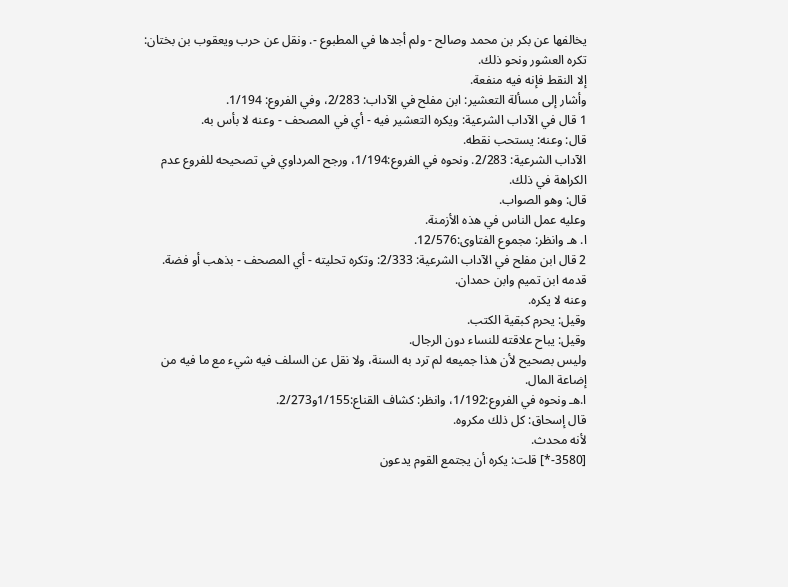يخالفها عن بكر بن محمد وصالح - ولم أجدها في المطبوع -. ونقل عن حرب ويعقوب بن بختان: تكره العشور ونحو ذلك.
إلا النقط فإنه فيه منفعة.
وأشار إلى مسألة التعشير: ابن مفلح في الآداب: 2/283، وفي الفروع: 1/194.
1 قال في الآداب الشرعية: ويكره التعشير فيه - أي في المصحف - وعنه لا بأس به.
قال: وعنه: يستحب نقطه.
الآداب الشرعية: 2/283. ونحوه في الفروع:1/194، ورجح المرداوي في تصحيحه للفروع عدم الكراهة في ذلك.
قال: وهو الصواب.
وعليه عمل الناس في هذه الأزمنة.
ا. هـ وانظر: مجموع الفتاوى:12/576.
2 قال ابن مفلح في الآداب الشرعية: 2/333: وتكره تحليته - أي المصحف - بذهب أو فضة.
قدمه ابن تميم وابن حمدان.
وعنه لا يكره.
وقيل: يحرم كبقية الكتب.
وقيل: يباح علاقته للنساء دون الرجال.
وليس بصحيح لأن هذا جميعه لم ترد به السنة، ولا نقل عن السلف فيه شيء مع ما فيه من إضاعة المال.
ا.هـ ونحوه في الفروع:1/192، وانظر: كشاف القناع:1/155و2/273.
قال إسحاق: كل ذلك مكروه.
لأنه محدث.
[3580-*] قلت: يكره أن يجتمع القوم يدعون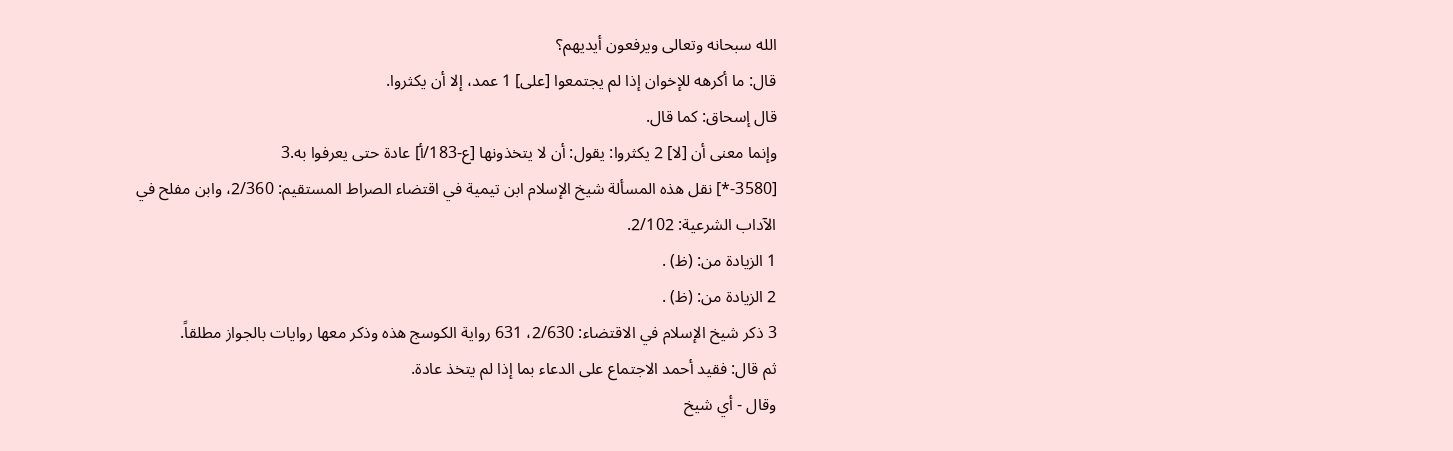الله سبحانه وتعالى ويرفعون أيديهم؟
قال: ما أكرهه للإخوان إذا لم يجتمعوا [على] 1 عمد، إلا أن يكثروا.
قال إسحاق: كما قال.
وإنما معنى أن [لا] 2 يكثروا: يقول: أن لا يتخذونها [ع-183/أ] عادة حتى يعرفوا به.3
[3580-*] نقل هذه المسألة شيخ الإسلام ابن تيمية في اقتضاء الصراط المستقيم: 2/360، وابن مفلح في
الآداب الشرعية: 2/102.
1 الزيادة من: (ظ) .
2 الزيادة من: (ظ) .
3 ذكر شيخ الإسلام في الاقتضاء: 2/630، 631 رواية الكوسج هذه وذكر معها روايات بالجواز مطلقاً.
ثم قال: فقيد أحمد الاجتماع على الدعاء بما إذا لم يتخذ عادة.
وقال - أي شيخ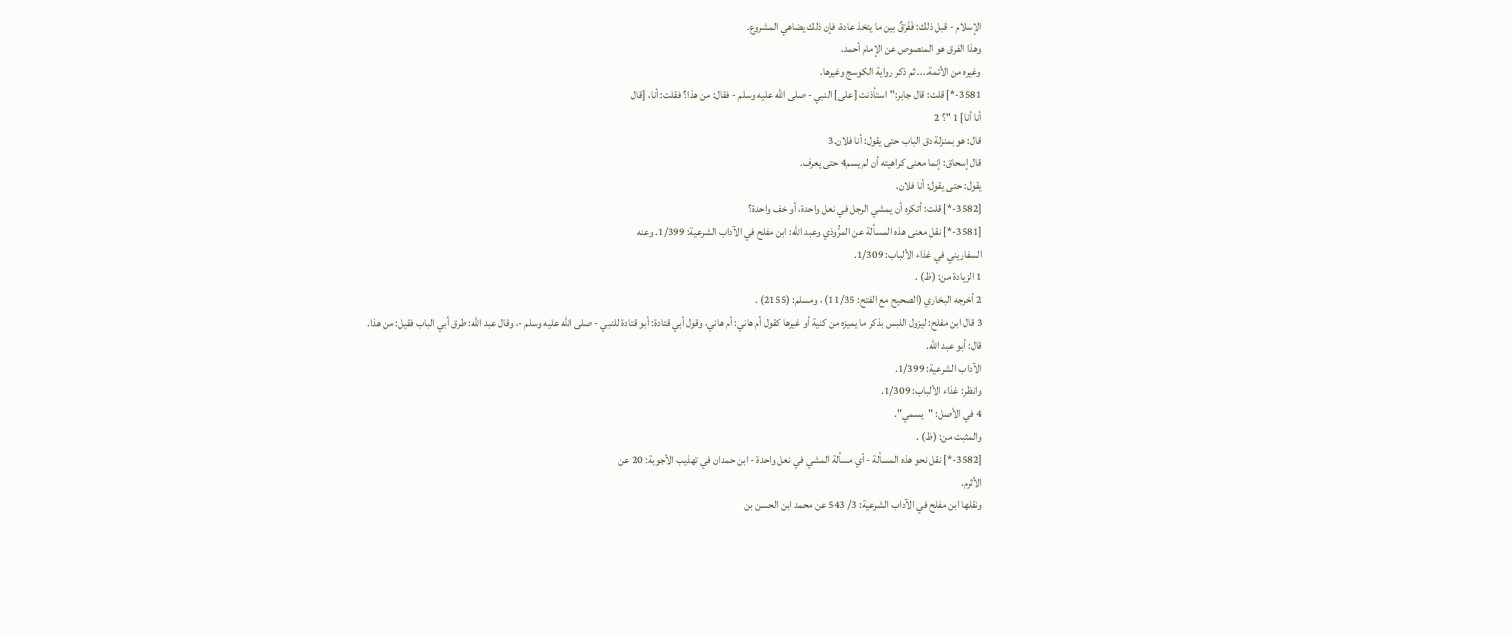الإسلام - قبل ذلك: فَفَرْقٌ بين ما يتخذ عادة، فإن ذلك يضاهي المشروع.
وهذا الفرق هو المنصوص عن الإمام أحمد.
وغيره من الأئمة.... ثم ذكر رواية الكوسج وغيرها.
3581-*] قلت: قال جابر:" استأذنت [على] النبي - صلى الله عليه وسلم - فقال: من هذا؟ فقلت: أنا، [قال
أنا أنا] 1 "؟ 2
قال: هو بمنزلة دق الباب حتى يقول: أنا فلان.3
قال إسحاق: إنما معنى كراهيته أن لم يسم4 حتى يعرف.
يقول: حتى يقول: أنا فلان.
[3582-*] قلت: أتكره أن يمشي الرجل في نعل واحدة، أو خف واحدة؟
[3581-*] نقل معنى هذه المسألة عن المرُّوذي وعبد الله: ابن مفلح في الآداب الشرعية: 1/399. وعنه
السفاريني في غذاء الألباب: 1/309.
1 الزيادة من: (ظ) .
2 أخرجه البخاري (الصحيح مع الفتح: 11/35) ، ومسلم: (2155) .
3 قال ابن مفلح: ليزول اللبس بذكر ما يميزه من كنية أو غيرها كقول أم هاني: أم هاني، وقول أبي قتادة: أبو قتادة للنبي - صلى الله عليه وسلم -، وقال عبد الله: طرق أبي الباب فقيل: من هذا.
قال: أبو عبد الله.
الآداب الشرعية: 1/399.
وانظر: غذاء الألباب: 1/309.
4 في الأصل: "يسمي".
والمثبت من: (ظ) .
[3582-*] نقل نحو هذه المسألة - أي مسألة المشي في نعل واحدة - ابن حمدان في تهذيب الأجوبة: 20 عن
الأثرم.
ونقلها ابن مفلح في الآداب الشرعية: 3/ 543 عن محمد ابن الحسن بن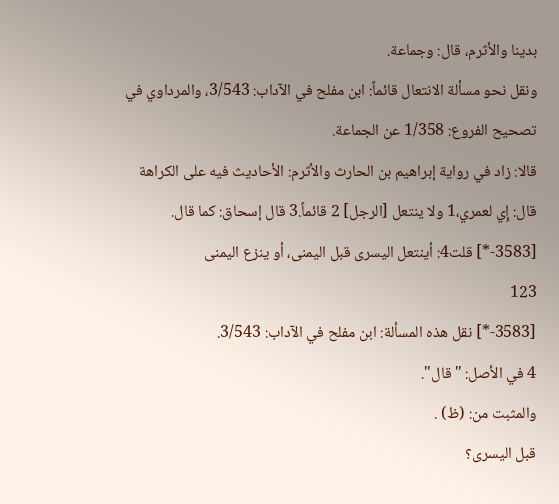بدينا والأثرم، قال: وجماعة.
ونقل نحو مسألة الانتعال قائماً: ابن مفلح في الآداب: 3/543، والمرداوي في تصحيح الفروع: 1/358 عن الجماعة.
قالا: زاد في رواية إبراهيم بن الحارث والأثرم: الأحاديث فيه على الكراهة
قال: إِي لعمري،1 ولا ينتعل [الرجل] 2 قائماً.3 قال إسحاق: كما قال.
[3583-*] قلت4: أينتعل اليسرى قبل اليمنى، أو ينزع اليمنى
123
[3583-*] نقل هذه المسألة: ابن مفلح في الآداب: 3/543.
4 في الأصل: "قال".
والمثبت من: (ظ) .
قبل اليسرى؟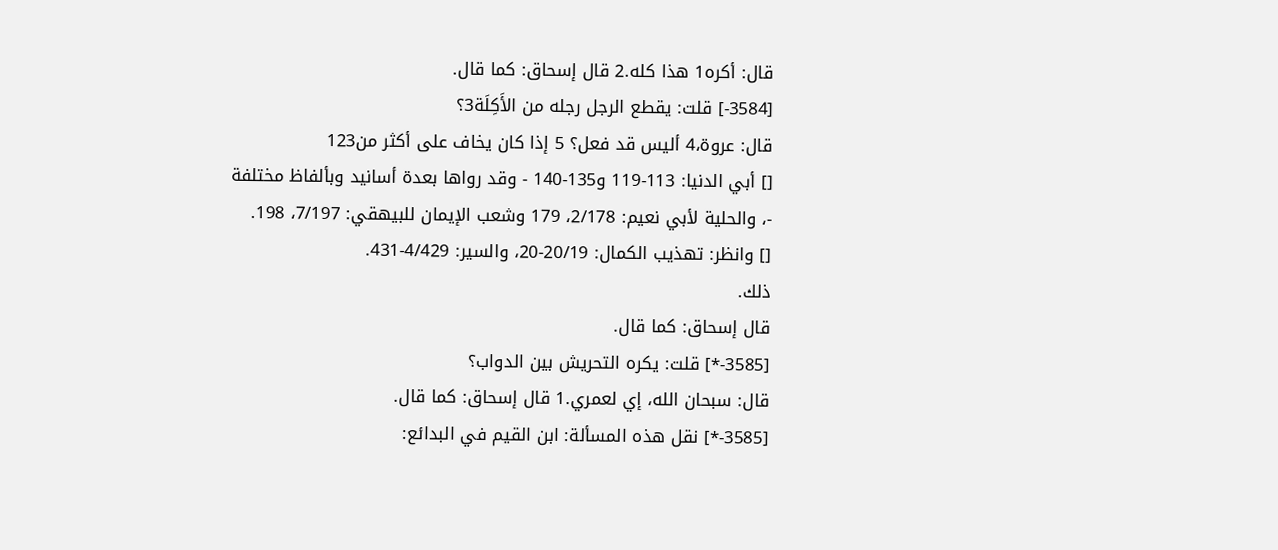قال: أكره1 هذا كله.2 قال إسحاق: كما قال.
[3584-] قلت: يقطع الرجل رجله من الأَكِلَة3؟
قال: عروة،4 أليس قد فعل؟ 5 إذا كان يخاف على أكثر من123
[] أبي الدنيا: 113-119 و135-140 - وقد رواها بعدة أسانيد وبألفاظ مختلفة -، والحلية لأبي نعيم: 2/178، 179 وشعب الإيمان للبيهقي: 7/197، 198.
[] وانظر: تهذيب الكمال: 20/19-20، والسير: 4/429-431.
ذلك.
قال إسحاق: كما قال.
[3585-*] قلت: يكره التحريش بين الدواب؟
قال: سبحان الله، إي لعمري.1 قال إسحاق: كما قال.
[3585-*] نقل هذه المسألة: ابن القيم في البدائع: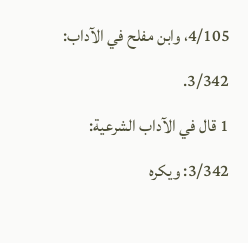4/105، وابن مفلح في الآداب: 3/342.
1 قال في الآداب الشرعية: 3/342: ويكره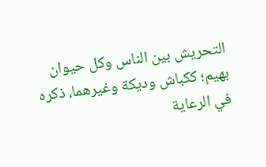التحريش بين الناس وكل حيوان بهيم؛ ككباش وديكة وغيرهما، ذكره في الرعاية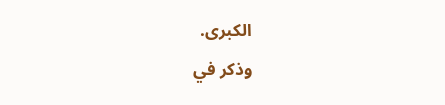الكبرى.
وذكر في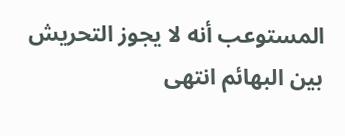المستوعب أنه لا يجوز التحريش بين البهائم انتهى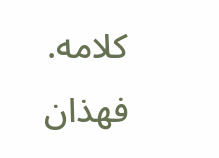كلامه.
فهذان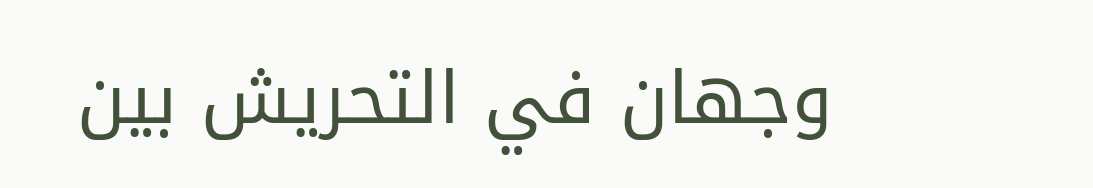وجهان في التحريش بين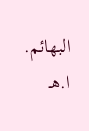البهائم.
ا.هـ